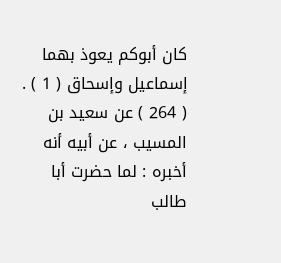كان أبوكم يعوذ بهما إسماعيل وإسحاق ( 1 ) .
( 264 ) عن سعيد بن المسيب ، عن أبيه أنه أخبره : لما حضرت أبا طالب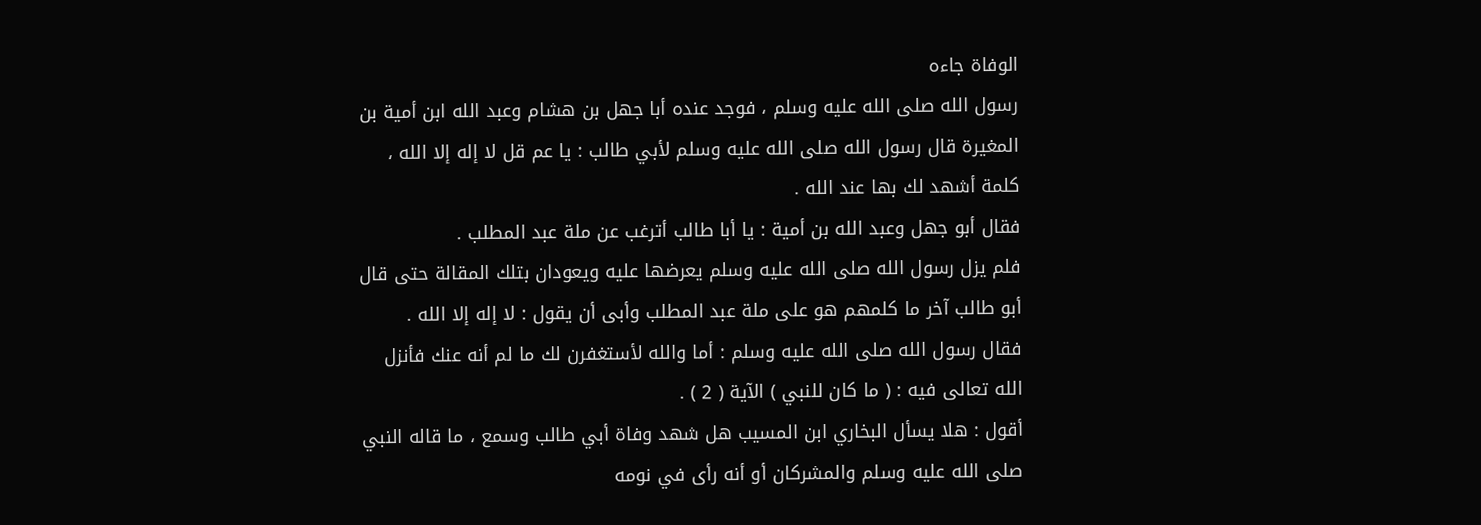الوفاة جاءه
رسول الله صلى الله عليه وسلم ، فوجد عنده أبا جهل بن هشام وعبد الله ابن أمية بن
المغيرة قال رسول الله صلى الله عليه وسلم لأبي طالب : يا عم قل لا إله إلا الله ،
كلمة أشهد لك بها عند الله .
فقال أبو جهل وعبد الله بن أمية : يا أبا طالب أترغب عن ملة عبد المطلب .
فلم يزل رسول الله صلى الله عليه وسلم يعرضها عليه ويعودان بتلك المقالة حتى قال
أبو طالب آخر ما كلمهم هو على ملة عبد المطلب وأبى أن يقول : لا إله إلا الله .
فقال رسول الله صلى الله عليه وسلم : أما والله لأستغفرن لك ما لم أنه عنك فأنزل
الله تعالى فيه : ( ما كان للنبي ) الآية ( 2 ) .
أقول : هلا يسأل البخاري ابن المسيب هل شهد وفاة أبي طالب وسمع ، ما قاله النبي
صلى الله عليه وسلم والمشركان أو أنه رأى في نومه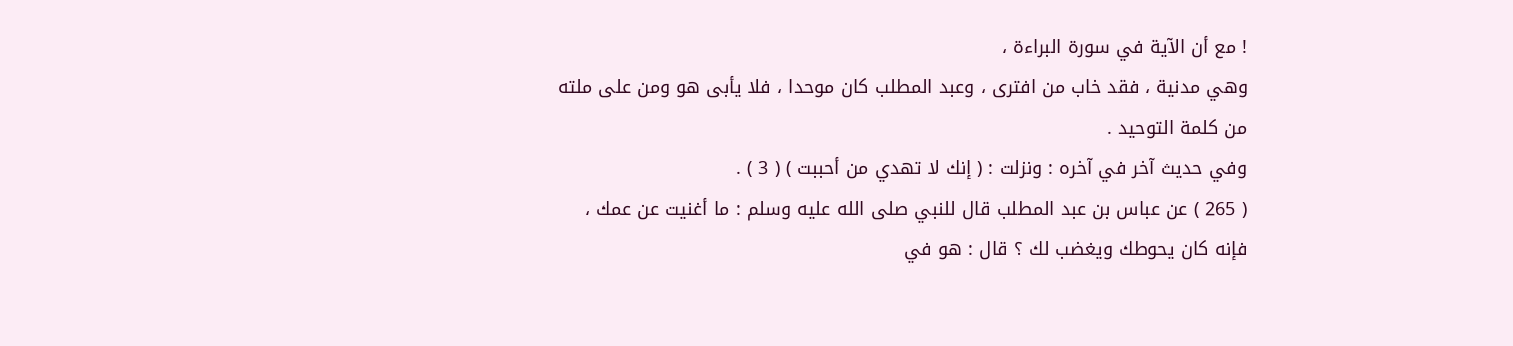! مع أن الآية في سورة البراءة ،
وهي مدنية ، فقد خاب من افترى ، وعبد المطلب كان موحدا ، فلا يأبى هو ومن على ملته
من كلمة التوحيد .
وفي حديث آخر في آخره : ونزلت : ( إنك لا تهدي من أحببت ) ( 3 ) .
( 265 ) عن عباس بن عبد المطلب قال للنبي صلى الله عليه وسلم : ما أغنيت عن عمك ،
فإنه كان يحوطك ويغضب لك ؟ قال : هو في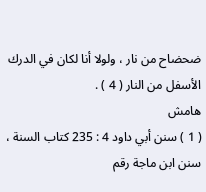ضحضاح من نار ، ولولا أنا لكان في الدرك
الأسفل من النار ( 4 ) .
هامش
( 1 ) سنن أبي داود 4 : 235 كتاب السنة ، سنن ابن ماجة رقم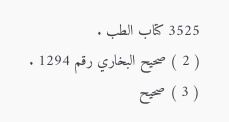3525 كتاب الطب .
( 2 ) صحيح البخاري رقم 1294 .
( 3 ) صحيح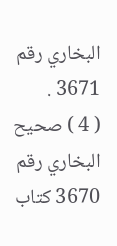البخاري رقم 3671 .
( 4 ) صحيح البخاري رقم 3670 كتاب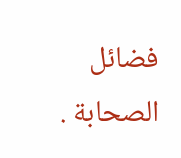فضائل الصحابة .